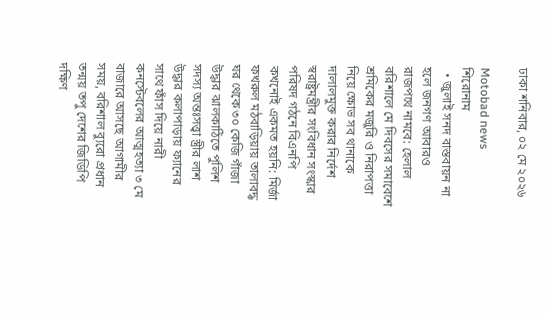ঢাকা শনিবার, ০২ মে ২০২৬

Motobad news
শিরোনাম
  • জুলাই সনদ বাস্তবায়ন না হলে জনগণ আবারও রাজপথে নামবে: হেলাল বরিশালে মে দিবসের সমাবেশে শ্রমিকের মজুরি ও নিরাপত্তা নিয়ে ক্ষোভ সব থানাকে দালালমুক্ত করার নির্দেশ স্বরাষ্ট্রমন্ত্রীর সংবিধান সংস্কার পরিষদ গঠনে বিএনপি কখনোই একমত হয়নি: মির্জা ফখরুল মঠবাড়িয়ায় তালাবদ্ধ ঘর থেকে ৩০ কেজি গাঁজা উদ্ধার ঝালকাঠিতে পুলিশ সদস্য অন্তঃসত্ত্বা স্ত্রীর লাশ উদ্ধার কলাপাড়ায় ফ্যানের সাথে ফাঁস দিয়ে নারী কনস্টেবলের আত্মহত্যা ৩ মে বাজারে আসছে আগামীর সময়, বরিশাল ব্যুরো প্রধান তন্ময় তপু দেশের জিডিপি দক্ষিণ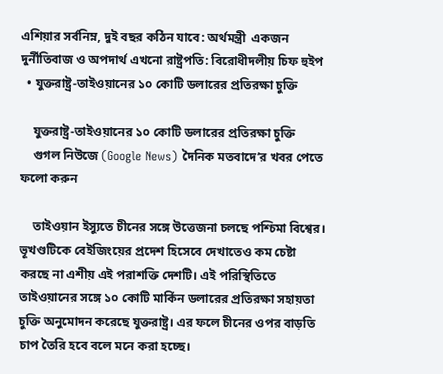এশিয়ার সর্বনিম্ন, দুই বছর কঠিন যাবে: অর্থমন্ত্রী  একজন দুর্নীতিবাজ ও অপদার্থ এখনো রাষ্ট্রপতি: বিরোধীদলীয় চিফ হুইপ
  • যুক্তরাষ্ট্র-তাইওয়ানের ১০ কোটি ডলারের প্রতিরক্ষা চুক্তি

    যুক্তরাষ্ট্র-তাইওয়ানের ১০ কোটি ডলারের প্রতিরক্ষা চুক্তি
    গুগল নিউজে (Google News) দৈনিক মতবাদে’র খবর পেতে ফলো করুন

    তাইওয়ান ইস্যুতে চীনের সঙ্গে উত্তেজনা চলছে পশ্চিমা বিশ্বের। ভূখণ্ডটিকে বেইজিংয়ের প্রদেশ হিসেবে দেখাতেও কম চেষ্টা করছে না এশীয় এই পরাশক্তি দেশটি। এই পরিস্থিতিতে তাইওয়ানের সঙ্গে ১০ কোটি মার্কিন ডলারের প্রতিরক্ষা সহায়তা চুক্তি অনুমোদন করেছে যুক্তরাষ্ট্র। এর ফলে চীনের ওপর বাড়তি চাপ তৈরি হবে বলে মনে করা হচ্ছে।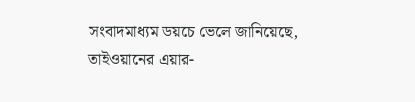সংবাদমাধ্যম ডয়চে ভেলে জানিয়েছে, তাইওয়ানের এয়ার-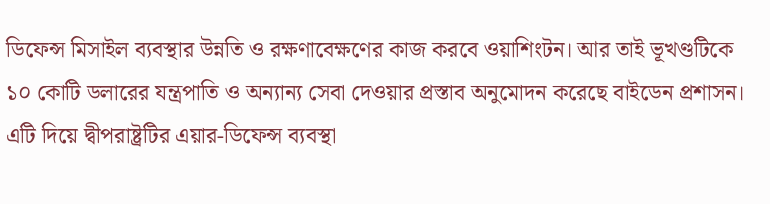ডিফেন্স মিসাইল ব্যবস্থার উন্নতি ও রক্ষণাবেক্ষণের কাজ করবে ওয়াশিংটন। আর তাই ভূখণ্ডটিকে ১০ কোটি ডলারের যন্ত্রপাতি ও অন্যান্য সেবা দেওয়ার প্রস্তাব অনুমোদন করেছে বাইডেন প্রশাসন। এটি দিয়ে দ্বীপরাষ্ট্রটির এয়ার-ডিফেন্স ব্যবস্থা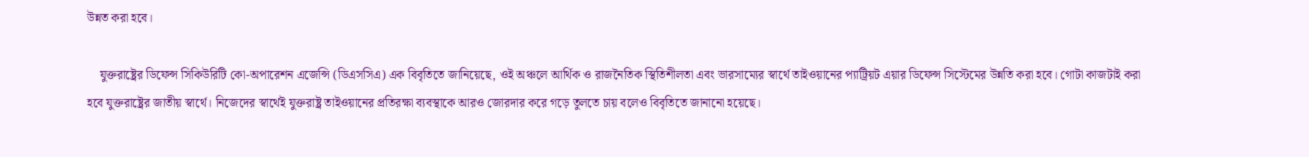উন্নত করা হবে।

    যুক্তরাষ্ট্রের ডিফেন্স সিকিউরিটি কো-অপারেশন এজেন্সি (ডিএসসিএ) এক বিবৃতিতে জানিয়েছে, ওই অঞ্চলে আর্থিক ও রাজনৈতিক স্থিতিশীলতা এবং ভারসাম্যের স্বার্থে তাইওয়ানের প্যাট্রিয়ট এয়ার ডিফেন্স সিস্টেমের উন্নতি করা হবে। গোটা কাজটাই করা হবে যুক্তরাষ্ট্রের জাতীয় স্বার্থে। নিজেদের স্বার্থেই যুক্তরাষ্ট্র তাইওয়ানের প্রতিরক্ষা ব্যবস্থাকে আরও জোরদার করে গড়ে তুলতে চায় বলেও বিবৃতিতে জানানো হয়েছে।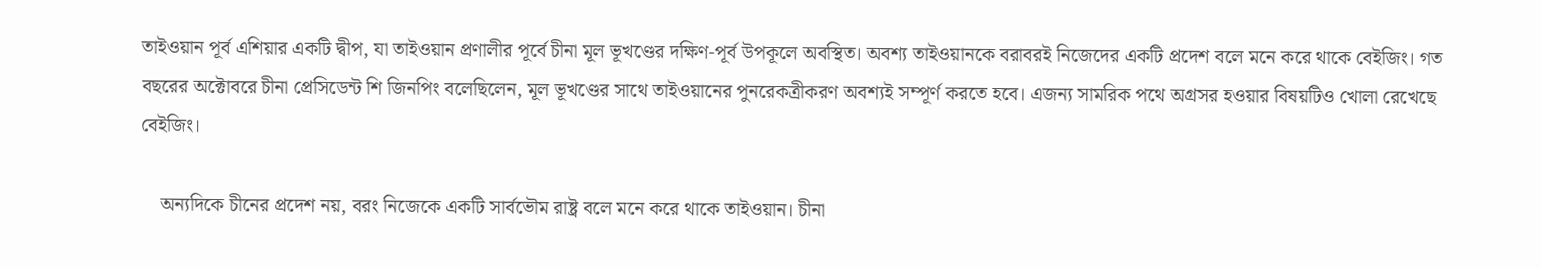তাইওয়ান পূর্ব এশিয়ার একটি দ্বীপ, যা তাইওয়ান প্রণালীর পূর্বে চীনা মূল ভূখণ্ডের দক্ষিণ-পূর্ব উপকূলে অবস্থিত। অবশ্য তাইওয়ানকে বরাবরই নিজেদের একটি প্রদেশ বলে মনে করে থাকে বেইজিং। গত বছরের অক্টোবরে চীনা প্রেসিডেন্ট শি জিনপিং বলেছিলেন, মূল ভূখণ্ডের সাথে তাইওয়ানের পুনরেকত্রীকরণ অবশ্যই সম্পূর্ণ করতে হবে। এজন্য সামরিক পথে অগ্রসর হওয়ার বিষয়টিও খোলা রেখেছে বেইজিং।

    অন্যদিকে চীনের প্রদেশ নয়, বরং নিজেকে একটি সার্বভৌম রাষ্ট্র বলে মনে করে থাকে তাইওয়ান। চীনা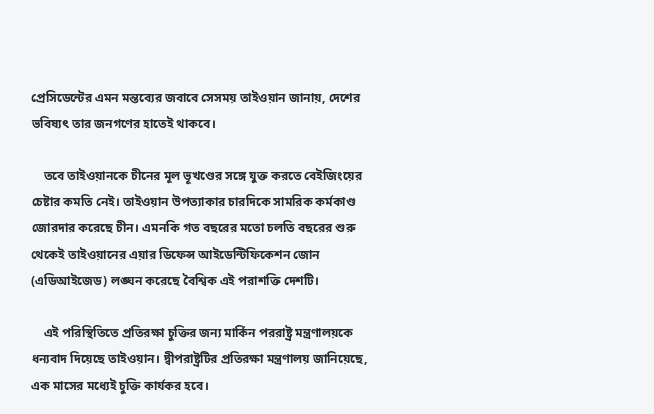প্রেসিডেন্টের এমন মন্তব্যের জবাবে সেসময় তাইওয়ান জানায়, দেশের ভবিষ্যৎ তার জনগণের হাতেই থাকবে।

    তবে তাইওয়ানকে চীনের মূল ভূখণ্ডের সঙ্গে যুক্ত করতে বেইজিংয়ের চেষ্টার কমতি নেই। তাইওয়ান উপত্যাকার চারদিকে সামরিক কর্মকাণ্ড জোরদার করেছে চীন। এমনকি গত বছরের মতো চলতি বছরের শুরু থেকেই তাইওয়ানের এয়ার ডিফেন্স আইডেন্টিফিকেশন জোন (এডিআইজেড) লঙ্ঘন করেছে বৈশ্বিক এই পরাশক্তি দেশটি।

    এই পরিস্থিতিতে প্রতিরক্ষা চুক্তির জন্য মার্কিন পররাষ্ট্র মন্ত্রণালয়কে ধন্যবাদ দিয়েছে তাইওয়ান। দ্বীপরাষ্ট্রটির প্রতিরক্ষা মন্ত্রণালয় জানিয়েছে, এক মাসের মধ্যেই চুক্তি কার্যকর হবে।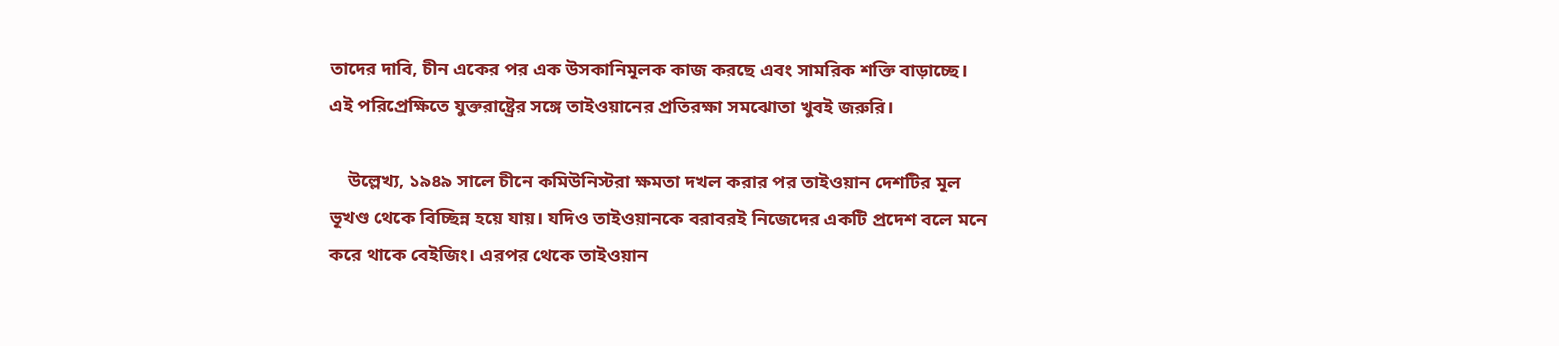তাদের দাবি, চীন একের পর এক উসকানিমূলক কাজ করছে এবং সামরিক শক্তি বাড়াচ্ছে। এই পরিপ্রেক্ষিতে যুক্তরাষ্ট্রের সঙ্গে তাইওয়ানের প্রতিরক্ষা সমঝোতা খুবই জরুরি।

    উল্লেখ্য, ১৯৪৯ সালে চীনে কমিউনিস্টরা ক্ষমতা দখল করার পর তাইওয়ান দেশটির মূল ভূখণ্ড থেকে বিচ্ছিন্ন হয়ে যায়। যদিও তাইওয়ানকে বরাবরই নিজেদের একটি প্রদেশ বলে মনে করে থাকে বেইজিং। এরপর থেকে তাইওয়ান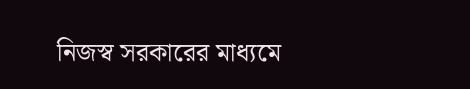নিজস্ব সরকারের মাধ্যমে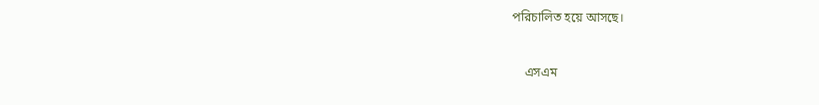পরিচালিত হয়ে আসছে।


    এসএম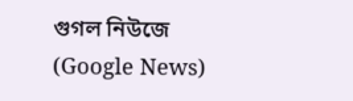গুগল নিউজে (Google News)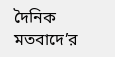দৈনিক মতবাদে’র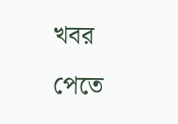খবর পেতে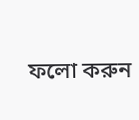ফলো করুন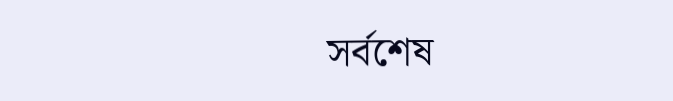সর্বশেষ